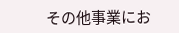その他事業にお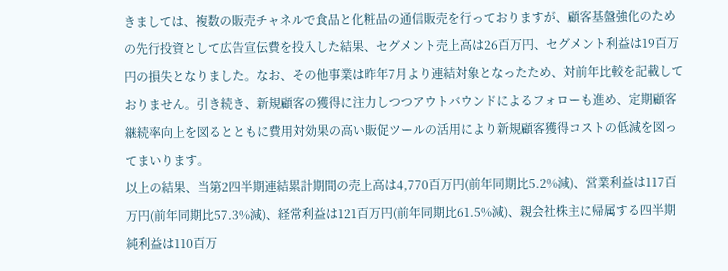きましては、複数の販売チャネルで食品と化粧品の通信販売を行っておりますが、顧客基盤強化のための先行投資として広告宣伝費を投入した結果、セグメント売上高は26百万円、セグメント利益は19百万円の損失となりました。なお、その他事業は昨年7月より連結対象となったため、対前年比較を記載しておりません。引き続き、新規顧客の獲得に注力しつつアウトバウンドによるフォローも進め、定期顧客継続率向上を図るとともに費用対効果の高い販促ツールの活用により新規顧客獲得コストの低減を図ってまいります。
以上の結果、当第2四半期連結累計期間の売上高は4,770百万円(前年同期比5.2%減)、営業利益は117百万円(前年同期比57.3%減)、経常利益は121百万円(前年同期比61.5%減)、親会社株主に帰属する四半期純利益は110百万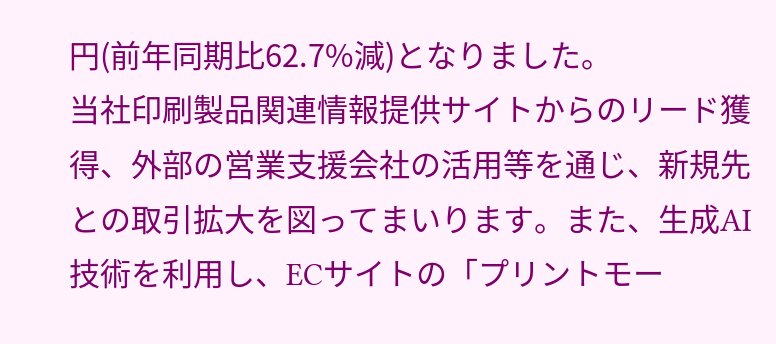円(前年同期比62.7%減)となりました。
当社印刷製品関連情報提供サイトからのリード獲得、外部の営業支援会社の活用等を通じ、新規先との取引拡大を図ってまいります。また、生成AI技術を利用し、ECサイトの「プリントモー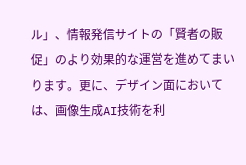ル」、情報発信サイトの「賢者の販促」のより効果的な運営を進めてまいります。更に、デザイン面においては、画像生成AI技術を利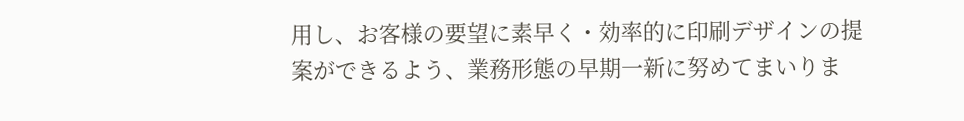用し、お客様の要望に素早く・効率的に印刷デザインの提案ができるよう、業務形態の早期一新に努めてまいりま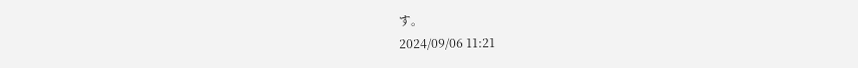す。
2024/09/06 11:21